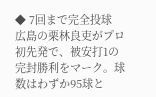◆ 7回まで完全投球
広島の栗林良吏がプロ初先発で、被安打1の完封勝利をマーク。球数はわずか95球と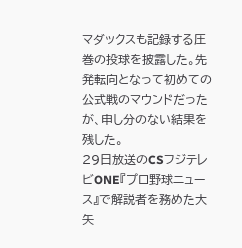マダックスも記録する圧巻の投球を披露した。先発転向となって初めての公式戦のマウンドだったが、申し分のない結果を残した。
29日放送のCSフジテレビONE『プロ野球ニュース』で解説者を務めた大矢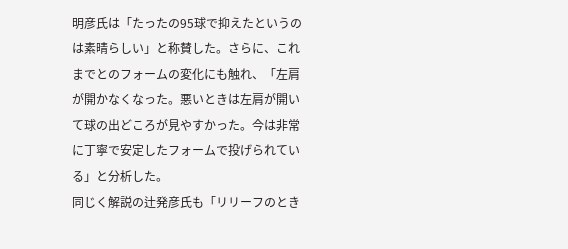明彦氏は「たったの95球で抑えたというのは素晴らしい」と称賛した。さらに、これまでとのフォームの変化にも触れ、「左肩が開かなくなった。悪いときは左肩が開いて球の出どころが見やすかった。今は非常に丁寧で安定したフォームで投げられている」と分析した。
同じく解説の辻発彦氏も「リリーフのとき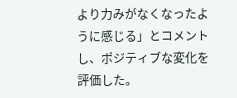より力みがなくなったように感じる」とコメントし、ポジティブな変化を評価した。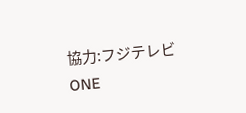協力:フジテレビONE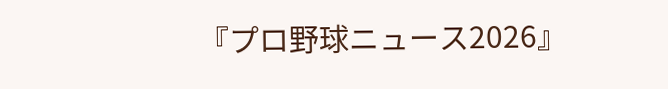『プロ野球ニュース2026』